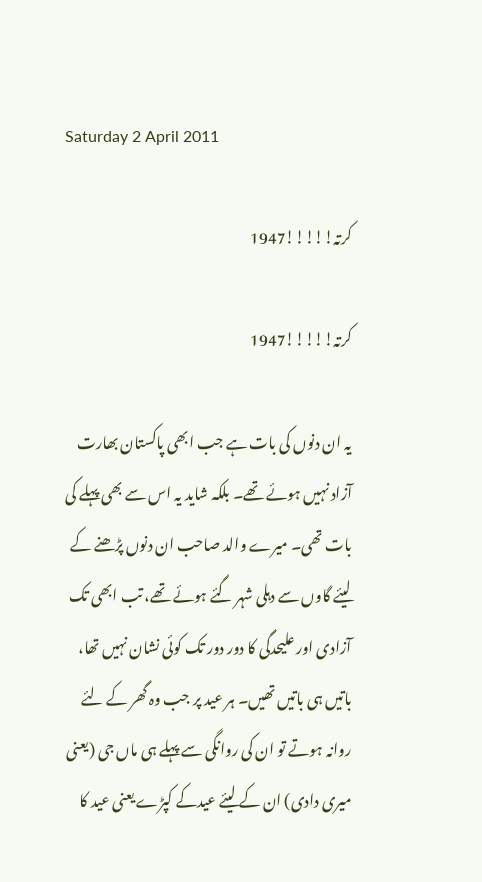Saturday 2 April 2011

کرتہ!!!!!1947

کرتہ!!!!!1947

یہ ان دنوں کی بات ہے جب ابھی پاکستان بھارت آزاد نہیں ہوئے تھے۔ بلکہ شاید یہ اس سے بھی پہلے کی بات تھی۔ میرے والد صاحب ان دنوں پڑھنے کے لیئے گاوں سے دہلی شہر گئے ہوئے تھے، تب ابھی تک آزادی اور علیحدگی کا دور دور تک کوئی نشان نہیں تھا، باتیں ہی باتیں تھیں۔ ہر عید پر جب وہ گھر کے لئے روانہ ہوتے تو ان کی روانگی سے پہلے ہی ماں جی (یعنی میری دادی) ان کے لیئے عیدکے کپڑے یعنی عید کا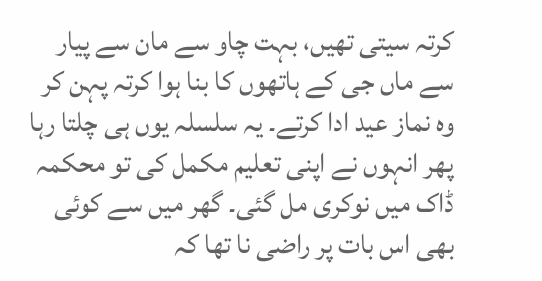کرتہ سیتی تھیں، بہت چاو سے مان سے پیار سے ماں جی کے ہاتھوں کا بنا ہوا کرتہ پہن کر وہ نماز عید ادا کرتے۔ یہ سلسلہ یوں ہی چلتا رہا پھر انہوں نے اپنی تعلیم مکمل کی تو محکمہ ڈاک میں نوکری مل گئی۔ گھر میں سے کوئی بھی اس بات پر راضی نا تھا کہ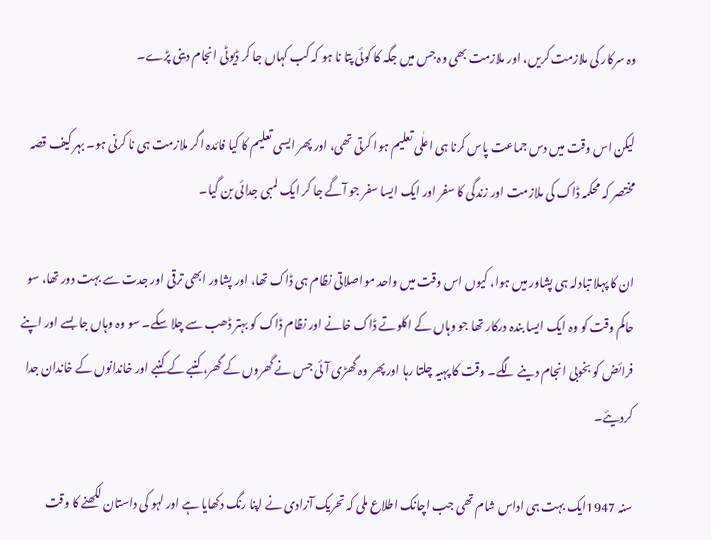وہ سرکار کی ملازمت کریں، اور ملازمت بھی وہ جس میں جگہ کا کوئی پتا نا ہو کہ کب کہاں جا کر ڈیوٹی انجام دینی پڑے۔

لیکن اس وقت میں دس جماعت پاس کرنا ہی اعلٰی تعلیم ہوا کرتی تھی، اور پھر ایسی تعلیم کا کیا فائدہ اگر ملازمت ہی نا کرنی ہو۔ بہر کیف قصہ مختصر کہ محکمہ ڈاک کی ملازمت اور زندگی کا سفر اور ایک ایسا سفر جو آگے جا کر ایک لمبی جدائی بن گیا۔

ان کا پہلا تبادلہ ہی پشاور میں ہوا، کیوں اس وقت میں واحد مواصلاتی نظام ہی ڈاک تھا، اور پشاور ابھی ترقی اور جدت سے بہت دور تھا، سو حاکم وقت کو وہ ایک ایسا بندہ درکار تھا جو وہاں کے اکلوتے ڈاک خانے اور نظام ڈاک کو بہتر ڈھب سے چلا سکے۔ سو وہ وہاں جا بسے اور اپنے فرائض کو بخوبی انجام دینے لگے۔ وقت کا پہیہ چلتا رہا اور پھر وہ گھڑی آئی جس نے گھروں کے گھر، کنبے کے کنبے اور خاندانوں کے خاندان جدا کردیئے۔

سنہ 1947ایک بہت ہی اداس شام تھی جب اچانک اطلاع ملی کہ تحریک آزادی نے اپنا رنگ دکھایا ہے اور لہو کی داستان لکھنے کا وقت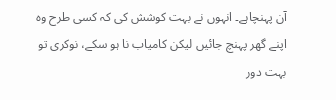آن پہنچاہے۔ انہوں نے بہت کوشش کی کہ کسی طرح وہ اپنے گھر پہنچ جائیں لیکن کامیاب نا ہو سکے، نوکری تو بہت دور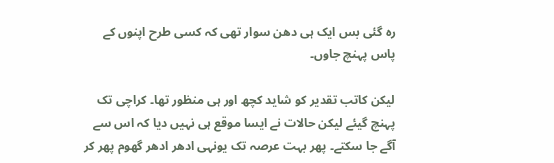رہ گئی بس ایک ہی دھن سوار تھی کہ کسی طرح اپنوں کے پاس پہنچ جاوں۔

لیکن کاتب تقدیر کو شاید کچھ اور ہی منظور تھا۔ کراچی تک پہنچ گیئے لیکن حالات نے ایسا موقع ہی نہیں دیا کہ اس سے آگے جا سکتے۔ پھر بہت عرصہ تک یونہی ادھر ادھر گھوم پھر کر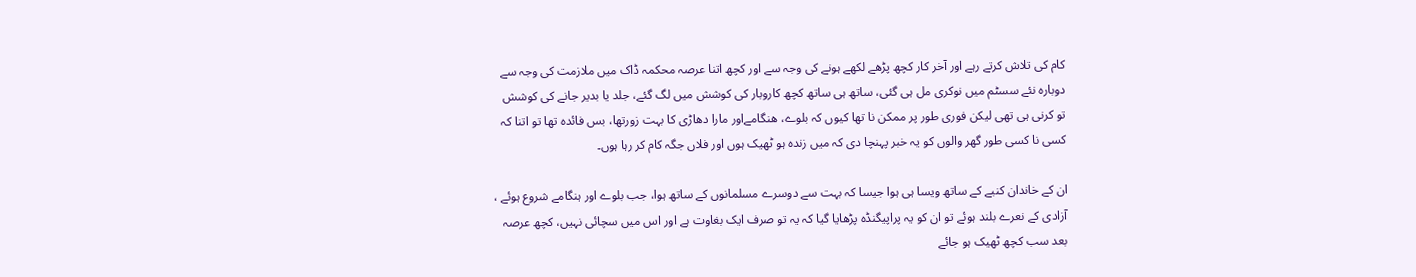کام کی تلاش کرتے رہے اور آخر کار کچھ پڑھے لکھے ہونے کی وجہ سے اور کچھ اتنا عرصہ محکمہ ڈاک میں ملازمت کی وجہ سے دوبارہ نئے سسٹم میں نوکری مل ہی گئی، ساتھ ہی ساتھ کچھ کاروبار کی کوشش میں لگ گئے، جلد یا بدیر جانے کی کوشش تو کرنی ہی تھی لیکن فوری طور پر ممکن نا تھا کیوں کہ بلوے، ھنگامےاور مارا دھاڑی کا بہت زورتھا، بس فائدہ تھا تو اتنا کہ کسی نا کسی طور گھر والوں کو یہ خبر پہنچا دی کہ میں زندہ ہو ٹھیک ہوں اور فلاں جگہ کام کر رہا ہوں۔

ان کے خاندان کنبے کے ساتھ ویسا ہی ہوا جیسا کہ بہت سے دوسرے مسلمانوں کے ساتھ ہوا، جب بلوے اور ہنگامے شروع ہوئے ، آزادی کے نعرے بلند ہوئے تو ان کو یہ پراپیگنڈہ پڑھایا گیا کہ یہ تو صرف ایک بغاوت ہے اور اس میں سچائی نہیں، کچھ عرصہ بعد سب کچھ ٹھیک ہو جائے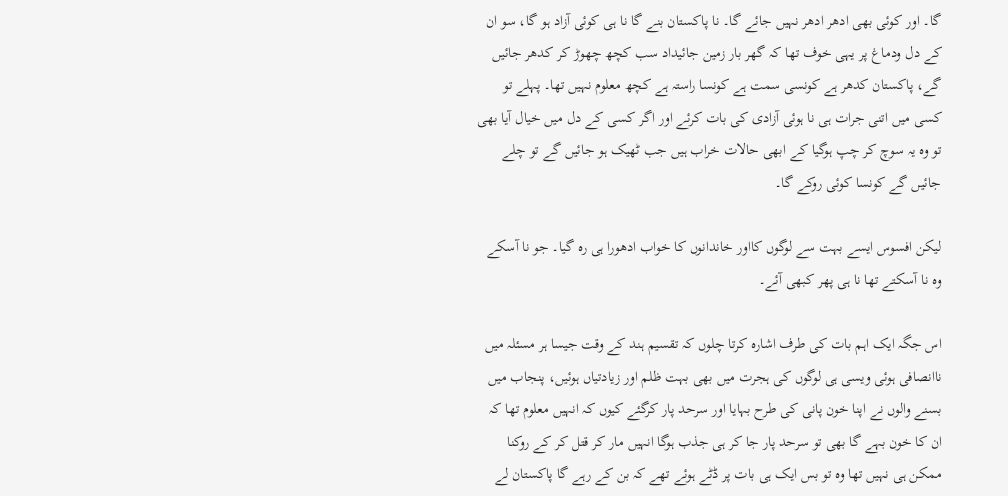گا۔ اور کوئی بھی ادھر ادھر نہیں جائے گا۔ نا پاکستان بنے گا نا ہی کوئی آزاد ہو گا، سو ان کے دل ودماغ پر یہی خوف تھا کہ گھر بار زمین جائیداد سب کچھ چھوڑ کر کدھر جائیں گے، پاکستان کدھر ہے کونسی سمت ہے کونسا راستہ ہے کچھ معلوم نہیں تھا۔ پہلے تو کسی میں اتنی جرات ہی نا ہوئی آزادی کی بات کرئے اور اگر کسی کے دل میں خیال آیا بھی تو وہ یہ سوچ کر چپ ہوگیا کے ابھی حالات خراب ہیں جب ٹھیک ہو جائیں گے تو چلے جائیں گے کونسا کوئی روکے گا۔

لیکن افسوس ایسے بہت سے لوگوں کااور خاندانوں کا خواب ادھورا ہی رہ گیا۔ جو نا آسکے وہ نا آسکتے تھا نا ہی پھر کبھی آئے۔

اس جگہ ایک اہم بات کی طرف اشارہ کرتا چلوں کہ تقسیم ہند کے وقت جیسا ہر مسئلہ میں ناانصافی ہوئی ویسی ہی لوگوں کی ہجرت میں بھی بہت ظلم اور زیادتیاں ہوئیں، پنجاب میں بسنے والوں نے اپنا خون پانی کی طرح بہایا اور سرحد پار کرگئے کیوں کہ انہیں معلوم تھا کہ ان کا خون بہے گا بھی تو سرحد پار جا کر ہی جذب ہوگا انہیں مار کر قتل کر کے روکنا ممکن ہی نہیں تھا وہ تو بس ایک ہی بات پر ڈٹے ہوئے تھے کہ بن کے رہے گا پاکستان لے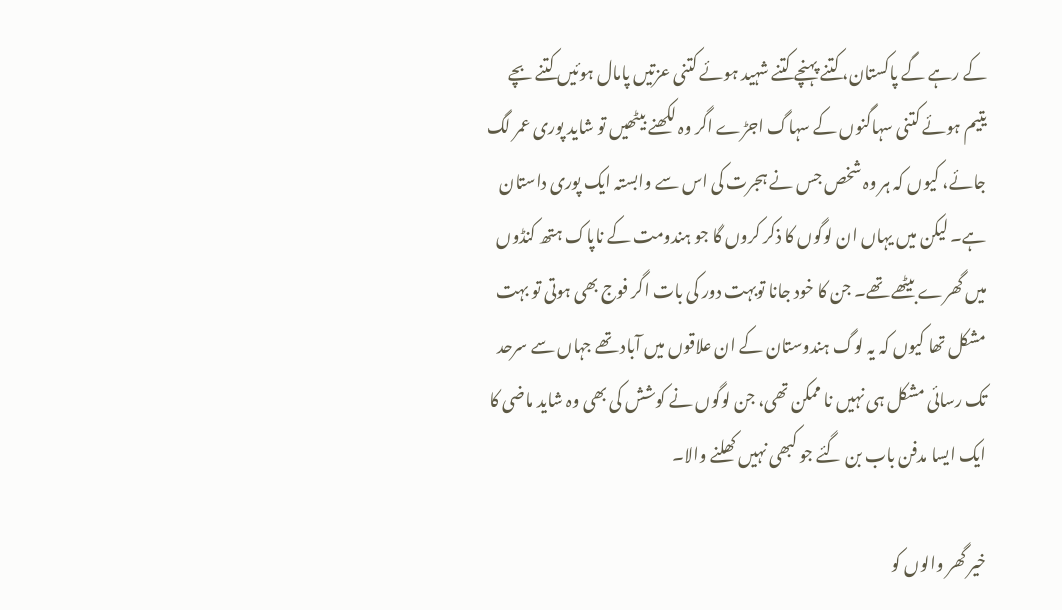کے رہے گے پاکستان، کتنے پہنچے کتنے شہید ہوئے کتنی عزتیں پامال ہوئیں کتنے بچے یتیم ہوئے کتنی سہاگنوں کے سہاگ اجڑے اگر وہ لکھنے بیٹھیں تو شاید پوری عمر لگ جائے، کیوں کہ ہر وہ شخص جس نے ہجرت کی اس سے وابستہ ایک پوری داستان ہے۔ لیکن میں یہاں ان لوگوں کا ذکر کروں گا جو ہندومت کے ناپاک ہتھ کنڈوں میں گھرے بیٹھے تھے۔ جن کا خود جانا توبہت دور کی بات اگر فوج بھی ہوتی تو بہت مشکل تھا کیوں کہ یہ لوگ ہندوستان کے ان علاقوں میں آباد تھے جہاں سے سرحد تک رسائی مشکل ہی نہیں نا ممکن تھی، جن لوگوں نے کوشش کی بھی وہ شاید ماضی کا ایک ایسا مدفن باب بن گئے جو کبھی نہیں کھلنے والا۔

خیر گھر والوں کو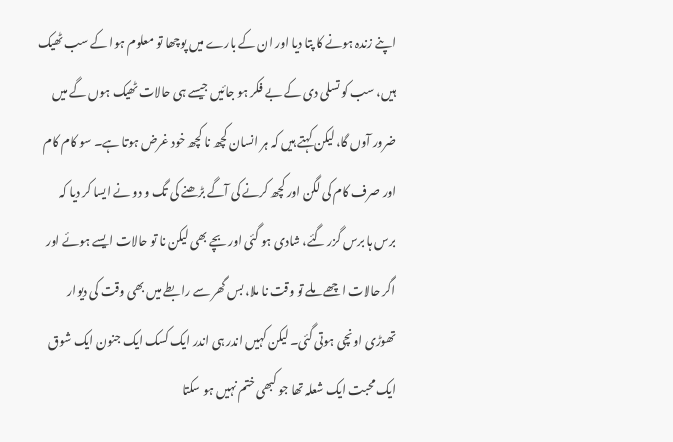اپنے زندہ ہونے کا پتا دیا اور ان کے بارے میں پوچھا تو معلوم ہوا کے سب ٹھیک ہیں، سب کو تسلی دی کے بے فکر ہو جائیں جیسے ہی حالات ٹھیک ہوں گے میں ضرور آوں گا، لیکن کہتے ہیں کہ ہر انسان کچھ نا کچھ خود غرض ہوتا ہے۔ سو کام کام اور صرف کام کی لگن اور کچھ کرنے کی آگے بڑھنے کی تگ و دو نے ایسا کر دیا کہ برس ہا برس گزر گئے، شادی ہو گئی اور بچے بھی لیکن نا تو حالات ایسے ہوئے اور اگر حالات اچھے ملے تو وقت نا ملا، بس گھر سے رابطے میں بھی وقت کی دیوار تھوڑی اونچی ہوتی گئی۔ لیکن کہیں اندر ہی اندر ایک کسک ایک جنون ایک شوق ایک محبت ایک شعلہ تھا جو کبھی ختم نہیں ہو سکتا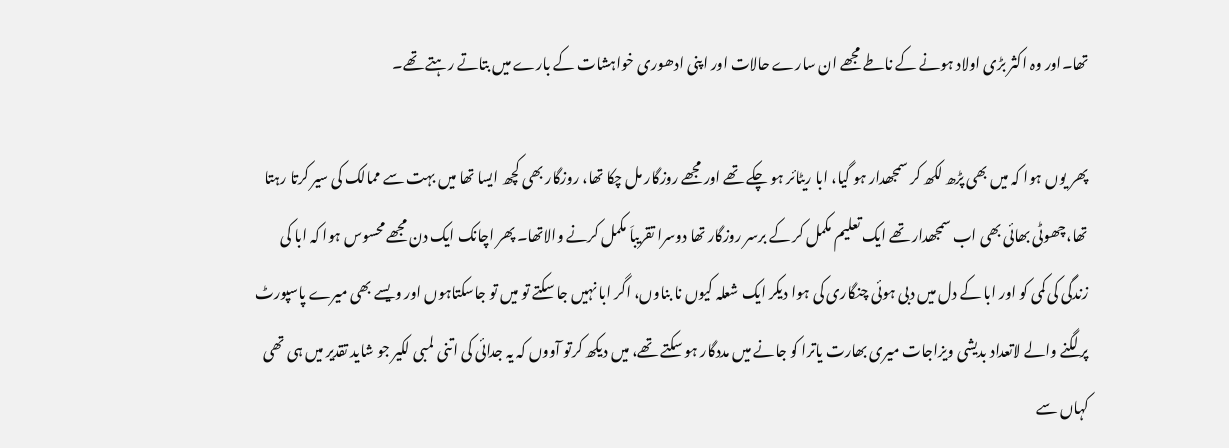تھا۔اور وہ اکثر بڑی اولاد ہونے کے ناطے مجھے ان سارے حالات اور اپنی ادھوری خواہشات کے بارے میں بتاتے رہتے تھے۔

پھر یوں ہوا کہ میں بھی پڑھ لکھ کر سمجھدار ہو گیا، ابا ریٹائر ہو چکے تھے اور مجھے روزگار مل چکا تھا، روزگار بھی کچھ ایسا تھا میں بہت سے ممالک کی سیر کرتا رہتا تھا،چھوٹی بھائی بھی اب سمجھدار تھے ایک تعلیم مکمل کر کے برسر روزگار تھا دوسرا تقریباَ مکمل کرنے والاتھا۔ پھر اچانک ایک دن مجھے محسوس ہوا کہ ابا کی زندگی کی کمی کو اور ابا کے دل میں دبی ہوئی چنگاری کی ہوا دیکر ایک شعلہ کیوں نا بناوں، اگر ابا نہیں جا سکتے تو میں تو جاسکتاہوں اور ویسے بھی میرے پاسپورٹ پر لگنے والے لاتعداد بدیشی ویزاجات میری بھارت یاترا کو جانے میں مددگار ہو سکتے تھے، میں دیکھ کرتو آووں کہ یہ جدائی کی اتنی لمبی لکیر جو شاید تقدیر میں ہی تھی کہاں سے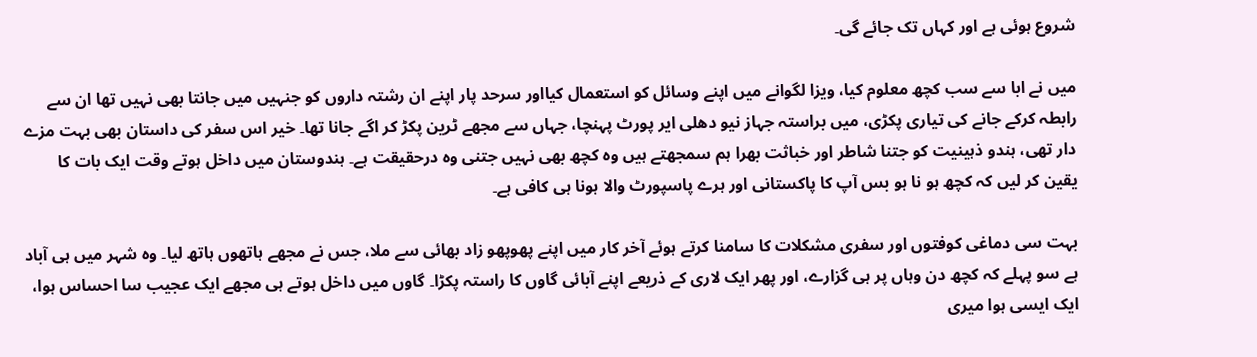شروع ہوئی ہے اور کہاں تک جائے گی۔

میں نے ابا سے سب کچھ معلوم کیا، ویزا لگوانے میں اپنے وسائل کو استعمال کیااور سرحد پار اپنے ان رشتہ داروں کو جنہیں میں جانتا بھی نہیں تھا ان سے رابطہ کرکے جانے کی تیاری پکڑی، میں براستہ جہاز نیو دھلی ایر پورٹ پہنچا، جہاں سے مجھے ٹرین پکڑ کر اگے جانا تھا۔ خیر اس سفر کی داستان بھی بہت مزے دار تھی، ہندو ذہینیت کو جتنا شاطر اور خباثت بھرا ہم سمجھتے ہیں وہ کچھ بھی نہیں جتنی وہ درحقیقت ہے۔ ہندوستان میں داخل ہوتے وقت ایک بات کا یقین کر لیں کہ کچھ ہو نا ہو بس آپ کا پاکستانی اور ہرے پاسپورٹ والا ہونا ہی کافی ہے۔

بہت سی دماغی کوفتوں اور سفری مشکلات کا سامنا کرتے ہوئے آخر کار میں اپنے پھوپھو زاد بھائی سے ملا، جس نے مجھے ہاتھوں ہاتھ لیا۔ وہ شہر میں ہی آباد ہے سو پہلے کہ کچھ دن وہاں پر ہی گزارے، اور پھر ایک لاری کے ذریعے اپنے آبائی گاوں کا راستہ پکڑا۔ گاوں میں داخل ہوتے ہی مجھے ایک عجیب سا احساس ہوا، ایک ایسی ہوا میری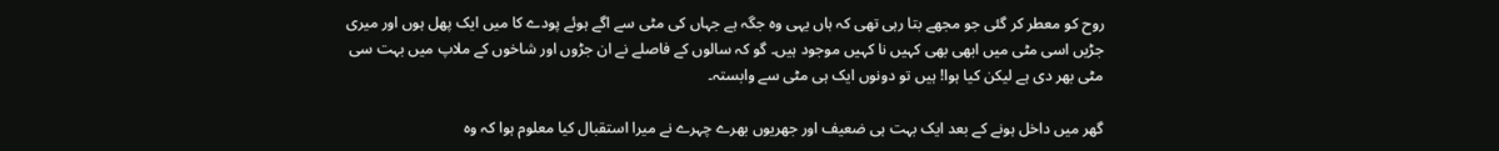روح کو معطر کر گئی جو مجھے بتا رہی تھی کہ ہاں یہی وہ جگہ ہے جہاں کی مٹی سے اگے ہوئے پودے کا میں ایک پھل ہوں اور میری جڑیں اسی مٹی میں ابھی بھی کہیں نا کہیں موجود ہیں۔ گو کہ سالوں کے فاصلے نے ان جڑوں اور شاخوں کے ملاپ میں بہت سی مٹی بھر دی ہے لیکن کیا ہوا! ہیں تو دونوں ایک ہی مٹی سے وابستہ۔

گھر میں داخل ہونے کے بعد ایک بہت ہی ضعیف اور جھریوں بھرے چہرے نے میرا استقبال کیا معلوم ہوا کہ وہ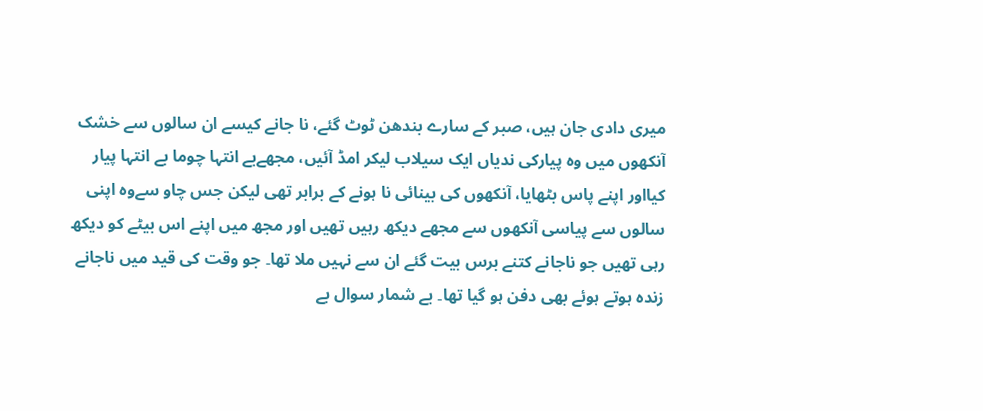میری دادی جان ہیں، صبر کے سارے بندھن ٹوٹ گئے، نا جانے کیسے ان سالوں سے خشک آنکھوں میں وہ پیارکی ندیاں ایک سیلاب لیکر امڈ آئیں، مجھےبے انتہا چوما بے انتہا پیار کیااور اپنے پاس بٹھایا، آنکھوں کی بینائی نا ہونے کے برابر تھی لیکن جس چاو سےوہ اپنی سالوں سے پیاسی آنکھوں سے مجھے دیکھ رہیں تھیں اور مجھ میں اپنے اس بیٹے کو دیکھ رہی تھیں جو ناجانے کتنے برس بیت گئے ان سے نہیں ملا تھا۔ جو وقت کی قید میں ناجانے زندہ ہوتے ہوئے بھی دفن ہو گیا تھا۔ بے شمار سوال بے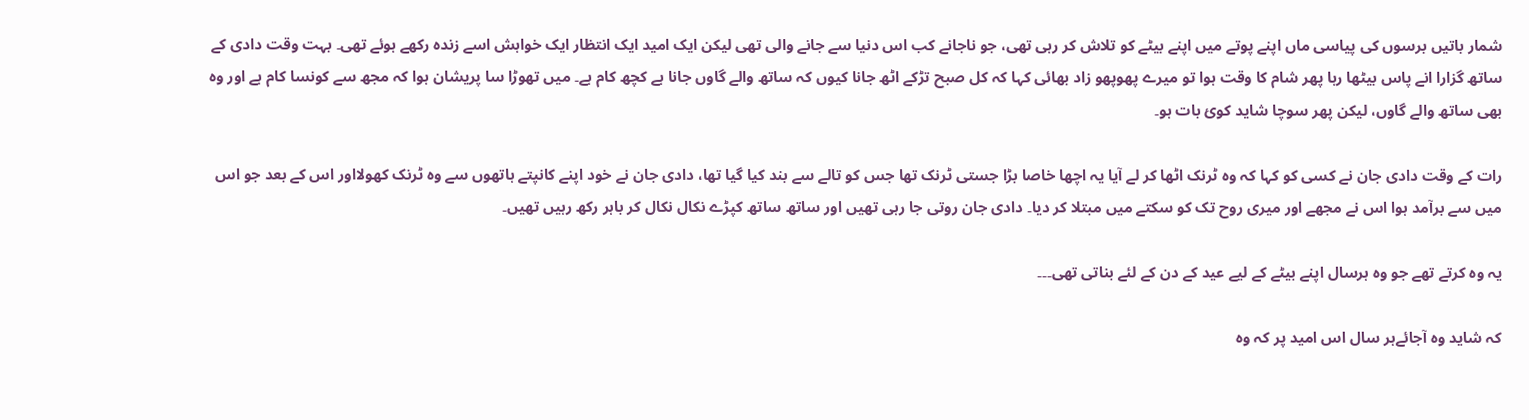شمار باتیں برسوں کی پیاسی ماں اپنے پوتے میں اپنے بیٹے کو تلاش کر رہی تھی، جو ناجانے کب اس دنیا سے جانے والی تھی لیکن ایک امید ایک انتظار ایک خواہش اسے زندہ رکھے ہوئے تھی۔ بہت وقت دادی کے ساتھ گزارا انے پاس بیٹھا رہا پھر شام کا وقت ہوا تو میرے پھوپھو زاد بھائی کہا کہ کل صبح تڑکے اٹھ جانا کیوں کہ ساتھ والے گاوں جانا ہے کچھ کام ہے۔ میں تھوڑا سا پریشان ہوا کہ مجھ سے کونسا کام ہے اور وہ بھی ساتھ والے گاوں، لیکن پھر سوچا شاید کوئ بات ہو۔

رات کے وقت دادی جان نے کسی کو کہا کہ وہ ٹرنک اٹھا کر لے آیا یہ اچھا خاصا بڑا جستی ٹرنک تھا جس کو تالے سے بند کیا گیا تھا، دادی جان نے خود اپنے کانپتے ہاتھوں سے وہ ٹرنک کھولااور اس کے بعد جو اس میں سے برآمد ہوا اس نے مجھے اور میری روح تک کو سکتے میں مبتلا کر دیا۔ دادی جان روتی جا رہی تھیں اور ساتھ ساتھ کپڑے نکال نکال کر باہر رکھ رہیں تھیں۔

یہ وہ کرتے تھے جو وہ ہرسال اپنے بیٹے کے لیے عید کے دن کے لئے بناتی تھی۔۔۔

کہ شاید وہ آجائےہر سال اس امید پر کہ وہ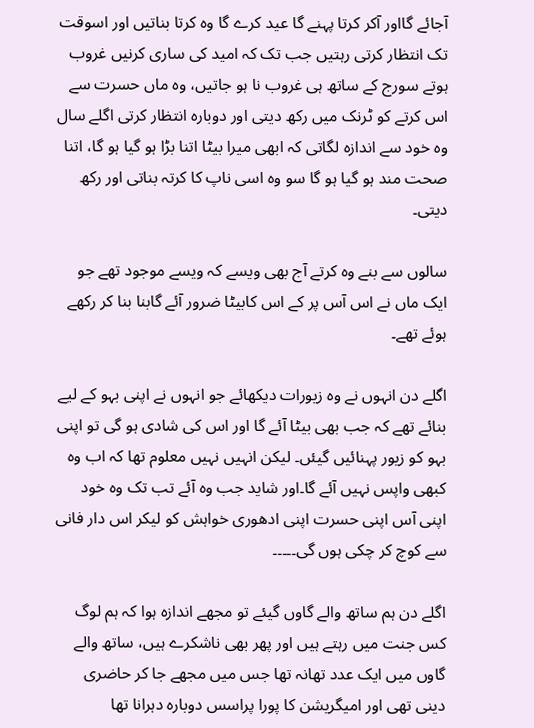آجائے گااور آکر کرتا پہنے گا عید کرے گا وہ کرتا بناتیں اور اسوقت تک انتظار کرتی رہتیں جب تک کہ امید کی ساری کرنیں غروب ہوتے سورج کے ساتھ ہی غروب نا ہو جاتیں، وہ ماں حسرت سے اس کرتے کو ٹرنک میں رکھ دیتی اور دوبارہ انتظار کرتی اگلے سال وہ خود سے اندازہ لگاتی کہ ابھی میرا بیٹا اتنا بڑا ہو گیا ہو گا، اتنا صحت مند ہو گیا ہو گا سو وہ اسی ناپ کا کرتہ بناتی اور رکھ دیتی۔

سالوں سے بنے وہ کرتے آج بھی ویسے کہ ویسے موجود تھے جو ایک ماں نے اس آس پر کے اس کابیٹا ضرور آئے گابنا بنا کر رکھے ہوئے تھے۔

اگلے دن انہوں نے وہ زیورات دیکھائے جو انہوں نے اپنی بہو کے لیے بنائے تھے کہ جب بھی بیٹا آئے گا اور اس کی شادی ہو گی تو اپنی بہو کو زیور پہنائیں گیئں۔ لیکن انہیں نہیں معلوم تھا کہ اب وہ کبھی واپس نہیں آئے گا۔اور شاید جب وہ آئے تب تک وہ خود اپنی آس اپنی حسرت اپنی ادھوری خواہش کو لیکر اس دار فانی سے کوچ کر چکی ہوں گی۔۔۔۔۔

اگلے دن ہم ساتھ والے گاوں گیئے تو مجھے اندازہ ہوا کہ ہم لوگ کس جنت میں رہتے ہیں اور پھر بھی ناشکرے ہیں، ساتھ والے گاوں میں ایک عدد تھانہ تھا جس میں مجھے جا کر حاضری دینی تھی اور امیگریشن کا پورا پراسس دوبارہ دہرانا تھا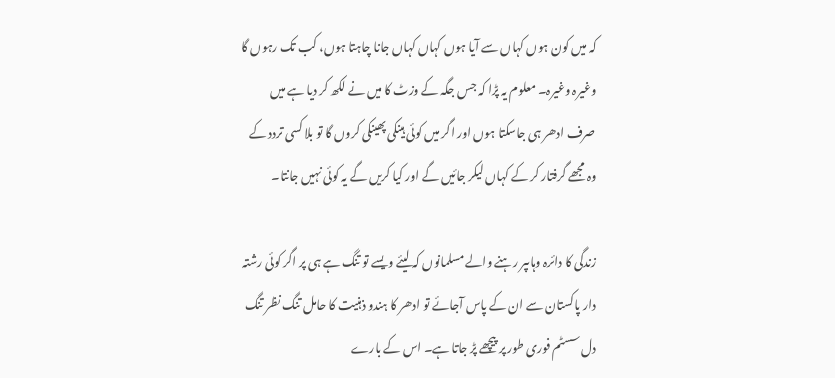کہ میں کون ہوں کہاں سے آیا ہوں کہاں کہاں جانا چاہتا ہوں، کب تک رہوں گا وغیرہ وغیرہ۔ معلوم یہ پڑا کہ جس جگہ کے وزٹ کا میں نے لکھ کر دیا ہے میں صرف ادھر ہی جاسکتا ہوں اور اگر میں کوئی ہینکی پھینکی کروں گا تو بلا کسی تردد کے وہ مجھے گرفتار کر کے کہاں لیکر جائیں گے اور کیا کریں گے یہ کوئی نہیں جانتا۔

زندگی کا دائرہ وہاںپر رہنے والے مسلمانوں کہ لیئے ویسے تو تنگ ہے ہی پر اگر کوئی رشتہ دار پاکستان سے ان کے پاس آجائے تو ادھر کا ہندو ذہنیت کا حامل تنگ نظر تنگ دل سسٹم فوری طور پر پیچھے پڑ جاتا ہے۔ اس کے بارے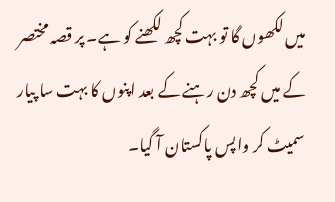میں لکھوں گا تو بہت کچھ لکھنے کو ہے۔ پر قصہ مختصر کے میں کچھ دن رہنے کے بعد اپنوں کا بہت سا پیار سمیٹ کر واپس پاکستان آ گیا۔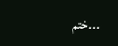۔۔۔ختم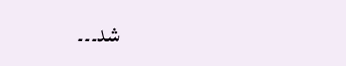شد۔۔۔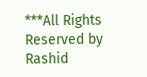***All Rights Reserved by Rashid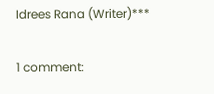Idrees Rana (Writer)***

1 comment: